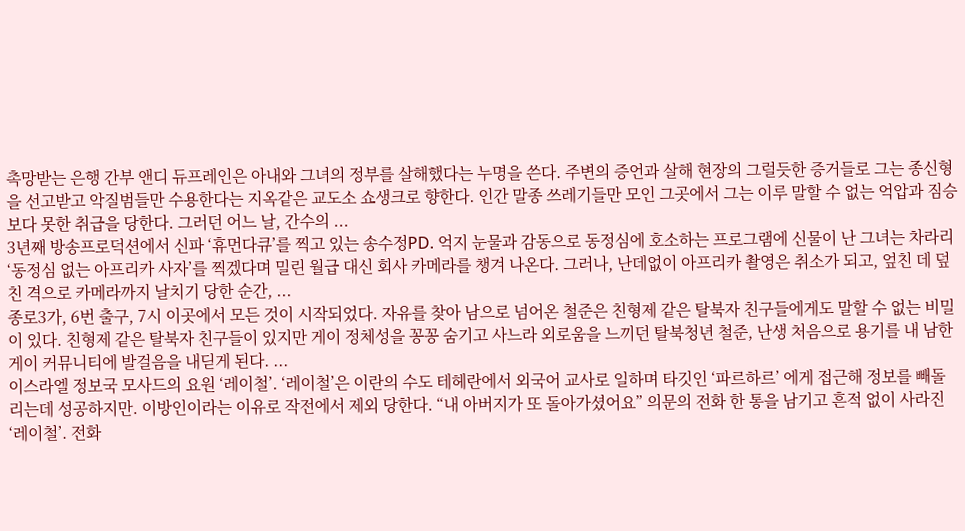촉망받는 은행 간부 앤디 듀프레인은 아내와 그녀의 정부를 살해했다는 누명을 쓴다. 주변의 증언과 살해 현장의 그럴듯한 증거들로 그는 종신형을 선고받고 악질범들만 수용한다는 지옥같은 교도소 쇼생크로 향한다. 인간 말종 쓰레기들만 모인 그곳에서 그는 이루 말할 수 없는 억압과 짐승보다 못한 취급을 당한다. 그러던 어느 날, 간수의 ...
3년째 방송프로덕션에서 신파 ‘휴먼다큐’를 찍고 있는 송수정PD. 억지 눈물과 감동으로 동정심에 호소하는 프로그램에 신물이 난 그녀는 차라리 ‘동정심 없는 아프리카 사자’를 찍겠다며 밀린 월급 대신 회사 카메라를 챙겨 나온다. 그러나, 난데없이 아프리카 촬영은 취소가 되고, 엎친 데 덮친 격으로 카메라까지 날치기 당한 순간, ...
종로3가, 6번 출구, 7시 이곳에서 모든 것이 시작되었다. 자유를 찾아 남으로 넘어온 철준은 친형제 같은 탈북자 친구들에게도 말할 수 없는 비밀이 있다. 친형제 같은 탈북자 친구들이 있지만 게이 정체성을 꽁꽁 숨기고 사느라 외로움을 느끼던 탈북청년 철준, 난생 처음으로 용기를 내 남한 게이 커뮤니티에 발걸음을 내딛게 된다. ...
이스라엘 정보국 모사드의 요원 ‘레이철’. ‘레이철’은 이란의 수도 테헤란에서 외국어 교사로 일하며 타깃인 ‘파르하르’ 에게 접근해 정보를 빼돌리는데 성공하지만. 이방인이라는 이유로 작전에서 제외 당한다. “내 아버지가 또 돌아가셨어요” 의문의 전화 한 통을 남기고 흔적 없이 사라진 ‘레이철’. 전화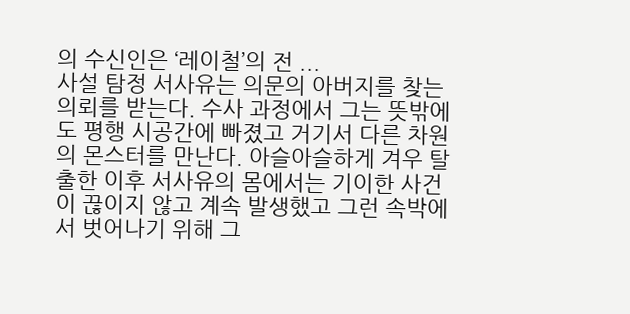의 수신인은 ‘레이철’의 전 ...
사설 탐정 서사유는 의문의 아버지를 찾는 의뢰를 받는다. 수사 과정에서 그는 뜻밖에도 평행 시공간에 빠졌고 거기서 다른 차원의 몬스터를 만난다. 아슬아슬하게 겨우 탈출한 이후 서사유의 몸에서는 기이한 사건이 끊이지 않고 계속 발생했고 그런 속박에서 벗어나기 위해 그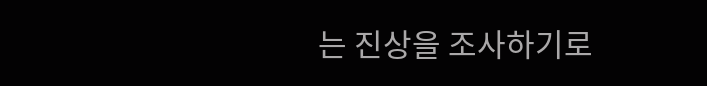는 진상을 조사하기로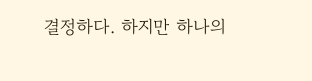결정하다. 하지만 하나의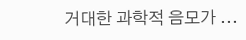거대한 과학적 음모가 ...